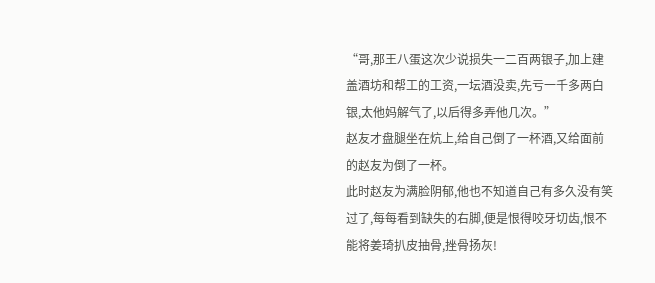“哥,那王八蛋这次少说损失一二百两银子,加上建盖酒坊和帮工的工资,一坛酒没卖,先亏一千多两白银,太他妈解气了,以后得多弄他几次。”
赵友才盘腿坐在炕上,给自己倒了一杯酒,又给面前的赵友为倒了一杯。
此时赵友为满脸阴郁,他也不知道自己有多久没有笑过了,每每看到缺失的右脚,便是恨得咬牙切齿,恨不能将姜琦扒皮抽骨,挫骨扬灰!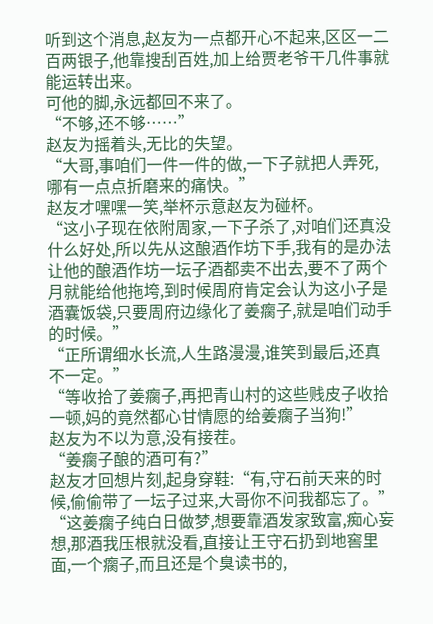听到这个消息,赵友为一点都开心不起来,区区一二百两银子,他靠搜刮百姓,加上给贾老爷干几件事就能运转出来。
可他的脚,永远都回不来了。
“不够,还不够……”
赵友为摇着头,无比的失望。
“大哥,事咱们一件一件的做,一下子就把人弄死,哪有一点点折磨来的痛快。”
赵友才嘿嘿一笑,举杯示意赵友为碰杯。
“这小子现在依附周家,一下子杀了,对咱们还真没什么好处,所以先从这酿酒作坊下手,我有的是办法让他的酿酒作坊一坛子酒都卖不出去,要不了两个月就能给他拖垮,到时候周府肯定会认为这小子是酒囊饭袋,只要周府边缘化了姜瘸子,就是咱们动手的时候。”
“正所谓细水长流,人生路漫漫,谁笑到最后,还真不一定。”
“等收拾了姜瘸子,再把青山村的这些贱皮子收拾一顿,妈的竟然都心甘情愿的给姜瘸子当狗!”
赵友为不以为意,没有接茬。
“姜瘸子酿的酒可有?”
赵友才回想片刻,起身穿鞋:“有,守石前天来的时候,偷偷带了一坛子过来,大哥你不问我都忘了。”
“这姜瘸子纯白日做梦,想要靠酒发家致富,痴心妄想,那酒我压根就没看,直接让王守石扔到地窖里面,一个瘸子,而且还是个臭读书的,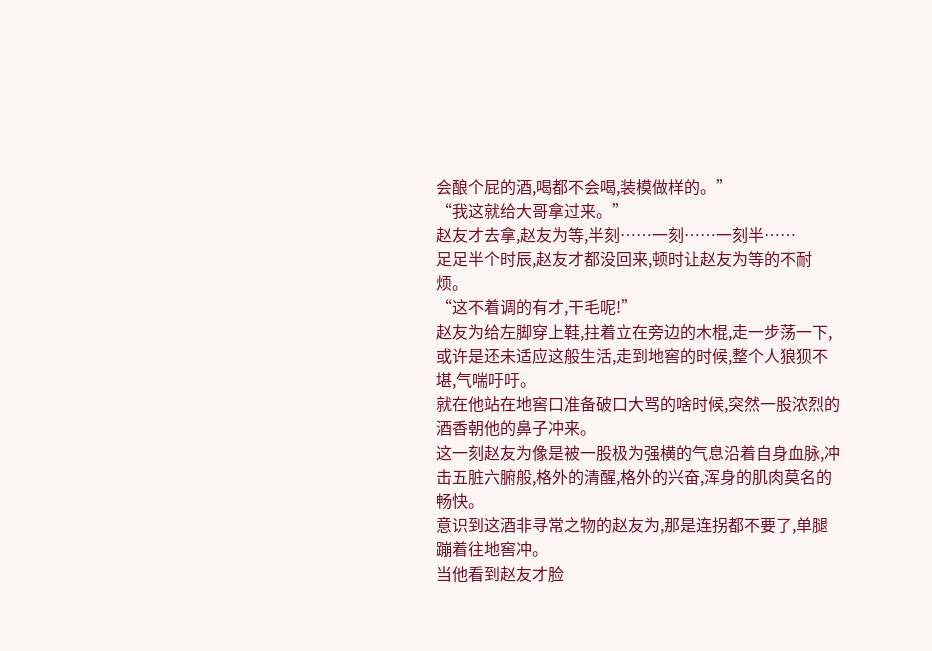会酿个屁的酒,喝都不会喝,装模做样的。”
“我这就给大哥拿过来。”
赵友才去拿,赵友为等,半刻……一刻……一刻半……
足足半个时辰,赵友才都没回来,顿时让赵友为等的不耐烦。
“这不着调的有才,干毛呢!”
赵友为给左脚穿上鞋,拄着立在旁边的木棍,走一步荡一下,或许是还未适应这般生活,走到地窖的时候,整个人狼狈不堪,气喘吁吁。
就在他站在地窖口准备破口大骂的啥时候,突然一股浓烈的酒香朝他的鼻子冲来。
这一刻赵友为像是被一股极为强横的气息沿着自身血脉,冲击五脏六腑般,格外的清醒,格外的兴奋,浑身的肌肉莫名的畅快。
意识到这酒非寻常之物的赵友为,那是连拐都不要了,单腿蹦着往地窖冲。
当他看到赵友才脸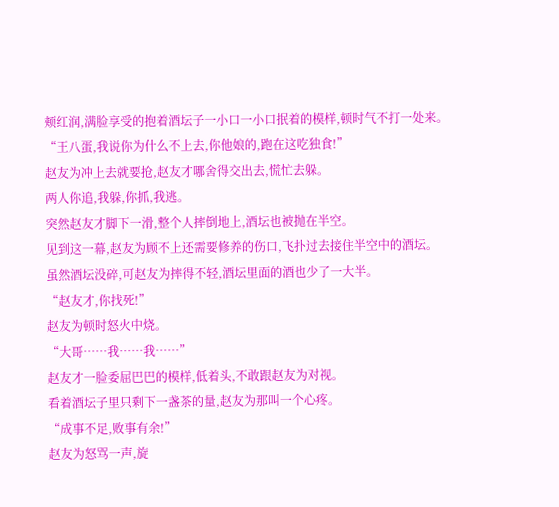颊红润,满脸享受的抱着酒坛子一小口一小口抿着的模样,顿时气不打一处来。
“王八蛋,我说你为什么不上去,你他娘的,跑在这吃独食!”
赵友为冲上去就要抢,赵友才哪舍得交出去,慌忙去躲。
两人你追,我躲,你抓,我逃。
突然赵友才脚下一滑,整个人摔倒地上,酒坛也被抛在半空。
见到这一幕,赵友为顾不上还需要修养的伤口,飞扑过去接住半空中的酒坛。
虽然酒坛没碎,可赵友为摔得不轻,酒坛里面的酒也少了一大半。
“赵友才,你找死!”
赵友为顿时怒火中烧。
“大哥……我……我……”
赵友才一脸委屈巴巴的模样,低着头,不敢跟赵友为对视。
看着酒坛子里只剩下一盏茶的量,赵友为那叫一个心疼。
“成事不足,败事有余!”
赵友为怒骂一声,旋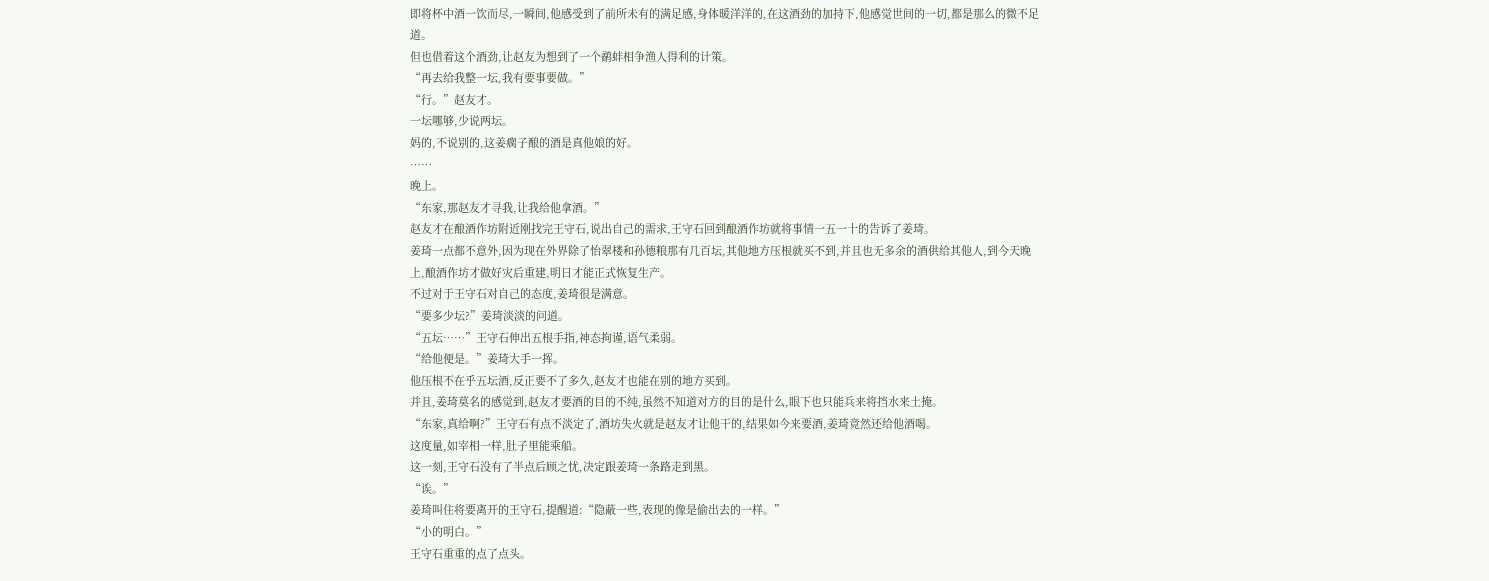即将杯中酒一饮而尽,一瞬间,他感受到了前所未有的满足感,身体暖洋洋的,在这酒劲的加持下,他感觉世间的一切,都是那么的微不足道。
但也借着这个酒劲,让赵友为想到了一个鹬蚌相争渔人得利的计策。
“再去给我整一坛,我有要事要做。”
“行。”赵友才。
一坛哪够,少说两坛。
妈的,不说别的,这姜瘸子酿的酒是真他娘的好。
……
晚上。
“东家,那赵友才寻我,让我给他拿酒。”
赵友才在酿酒作坊附近刚找完王守石,说出自己的需求,王守石回到酿酒作坊就将事情一五一十的告诉了姜琦。
姜琦一点都不意外,因为现在外界除了怡翠楼和孙德粮那有几百坛,其他地方压根就买不到,并且也无多余的酒供给其他人,到今天晚上,酿酒作坊才做好灾后重建,明日才能正式恢复生产。
不过对于王守石对自己的态度,姜琦很是满意。
“要多少坛?”姜琦淡淡的问道。
“五坛……”王守石伸出五根手指,神态拘谨,语气柔弱。
“给他便是。”姜琦大手一挥。
他压根不在乎五坛酒,反正要不了多久,赵友才也能在别的地方买到。
并且,姜琦莫名的感觉到,赵友才要酒的目的不纯,虽然不知道对方的目的是什么,眼下也只能兵来将挡水来土掩。
“东家,真给啊?”王守石有点不淡定了,酒坊失火就是赵友才让他干的,结果如今来要酒,姜琦竟然还给他酒喝。
这度量,如宰相一样,肚子里能乘船。
这一刻,王守石没有了半点后顾之忧,决定跟姜琦一条路走到黑。
“诶。”
姜琦叫住将要离开的王守石,提醒道:“隐蔽一些,表现的像是偷出去的一样。”
“小的明白。”
王守石重重的点了点头。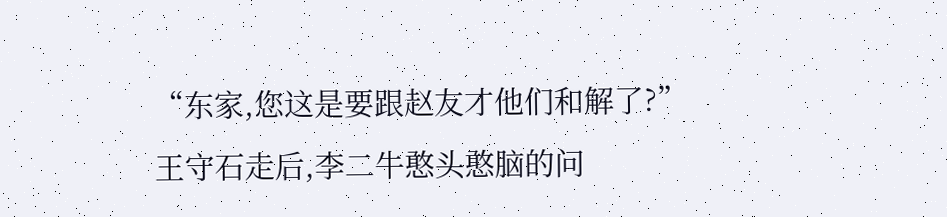“东家,您这是要跟赵友才他们和解了?”
王守石走后,李二牛憨头憨脑的问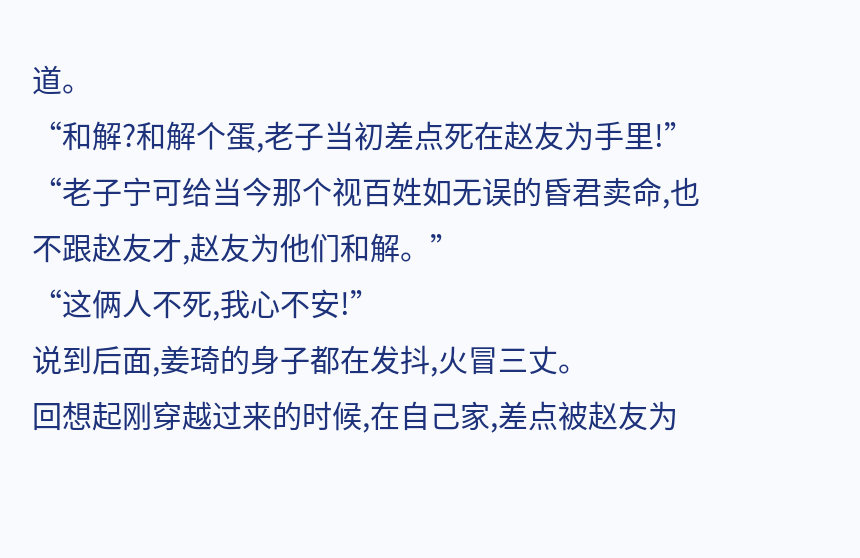道。
“和解?和解个蛋,老子当初差点死在赵友为手里!”
“老子宁可给当今那个视百姓如无误的昏君卖命,也不跟赵友才,赵友为他们和解。”
“这俩人不死,我心不安!”
说到后面,姜琦的身子都在发抖,火冒三丈。
回想起刚穿越过来的时候,在自己家,差点被赵友为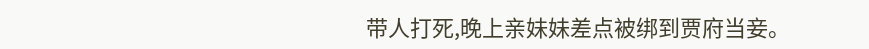带人打死,晚上亲妹妹差点被绑到贾府当妾。